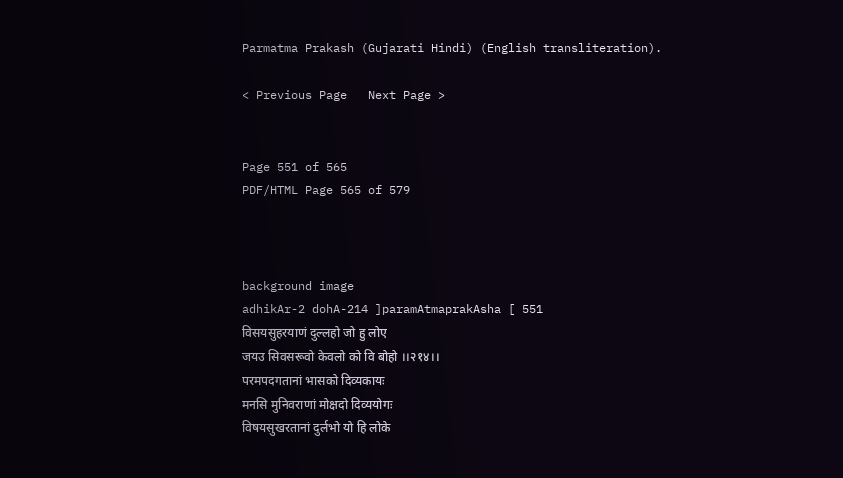Parmatma Prakash (Gujarati Hindi) (English transliteration).

< Previous Page   Next Page >


Page 551 of 565
PDF/HTML Page 565 of 579



background image
adhikAr-2 dohA-214 ]paramAtmaprakAsha [ 551
विसयसुहरयाणं दुल्लहो जो हु लोए
जयउ सिवसरूवो केवलो को वि बोहो ।।२१४।।
परमपदगतानां भासको दिव्यकायः
मनसि मुनिवराणां मोक्षदो दिव्ययोगः
विषयसुखरतानां दुर्लभो यो हि लोके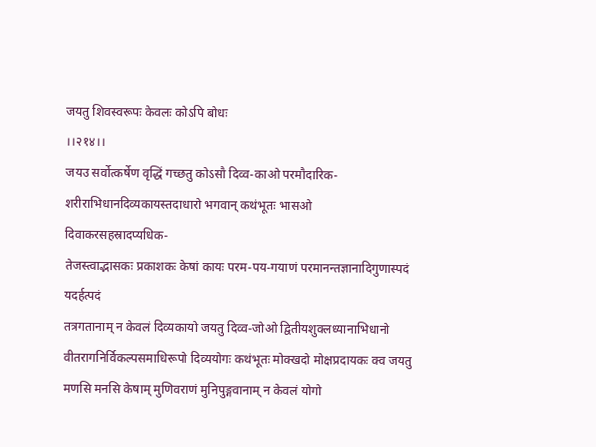जयतु शिवस्वरूपः केवलः कोऽपि बोधः
।।२१४।।
जयउ सर्वोत्कर्षेण वृद्धिं गच्छतु कोऽसौ दिव्व-काओ परमौदारिक-
शरीराभिधानदिव्यकायस्तदाधारो भगवान् कथंभूतः भासओ दिवाकरसहस्रादप्यधिक-
तेजस्त्वाद्भासकः प्रकाशकः केषां कायः परम-पय-गयाणं परमानन्तज्ञानादिगुणास्पदं यदर्हत्पदं
तत्रगतानाम् न केवलं दिव्यकायो जयतु दिव्व-जोओ द्वितीयशुक्लध्यानाभिधानो
वीतरागनिर्विकल्पसमाधिरूपो दिव्ययोगः कथंभूतः मोक्खदो मोक्षप्रदायकः क्व जयतु
मणसि मनसि केषाम् मुणिवराणं मुनिपुङ्गवानाम् न केवलं योगो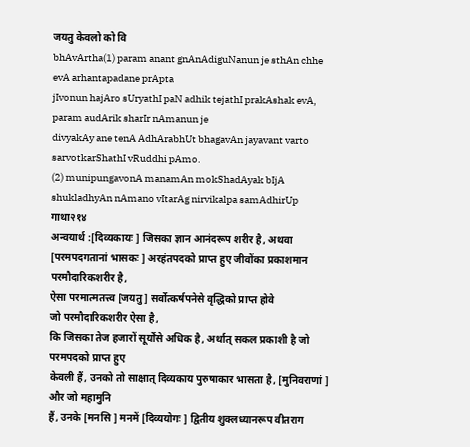जयतु केवलो को वि
bhAvArtha(1) param anant gnAnAdiguNanun je sthAn chhe evA arhantapadane prApta
jIvonun hajAro sUryathI paN adhik tejathI prakAshak evA, param audArik sharIr nAmanun je
divyakAy ane tenA AdhArabhUt bhagavAn jayavant varto
sarvotkarShathI vRuddhi pAmo.
(2) munipungavonA manamAn mokShadAyak bIjA shukladhyAn nAmano vItarAg nirvikalpa samAdhirUp
गाथा२१४
अन्वयार्थ :[दिव्यकायः ] जिसका ज्ञान आनंदरूप शरीर है, अथवा
[परमपदगतानां भासकः ] अरहंतपदको प्राप्त हुए जीवोंका प्रकाशमान परमौदारिकशरीर है,
ऐसा परमात्मतत्त्व [जयतु ] सर्वोत्कर्षपनेसे वृद्धिको प्राप्त होवे
जो परमौदारिकशरीर ऐसा है,
कि जिसका तेज हजारों सूर्योंसे अधिक है, अर्थात् सकल प्रकाशी है जो परमपदको प्राप्त हुए
केवली हैं, उनको तो साक्षात् दिव्यकाय पुरुषाकार भासता है, [मुनिवराणां ] और जो महामुनि
हैं, उनके [मनसि ] मनमें [दिव्ययोगः ] द्वितीय शुक्लध्यानरूप वीतराग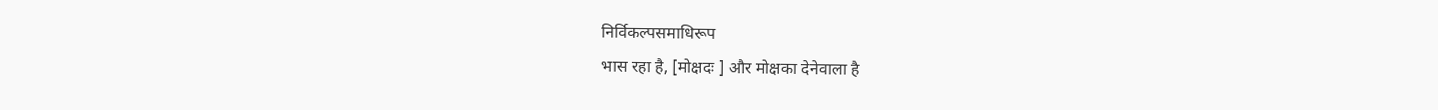निर्विकल्पसमाधिरूप
भास रहा है, [मोक्षदः ] और मोक्षका देनेवाला है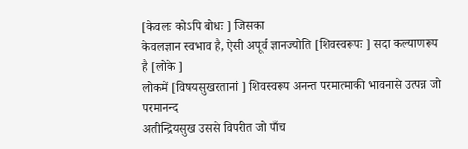[केवलः कोऽपि बोधः ] जिसका
केवलज्ञान स्वभाव है, ऐसी अपूर्व ज्ञानज्योति [शिवस्वरूपः ] सदा कल्याणरूप है [लोके ]
लोकमें [विषयसुखरतानां ] शिवस्वरूप अनन्त परमात्माकी भावनासे उत्पन्न जो परमानन्द
अतीन्द्रियसुख उससे विपरीत जो पाँच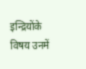इन्द्रियोंके विषय उनमें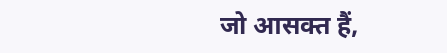जो आसक्त हैं,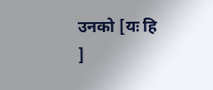उनको [यः हि ]